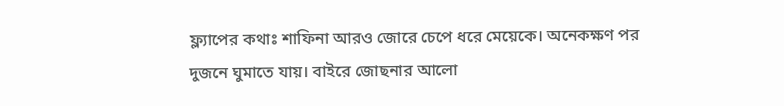ফ্ল্যাপের কথাঃ শাফিনা আরও জোরে চেপে ধরে মেয়েকে। অনেকক্ষণ পর দুজনে ঘুমাতে যায়। বাইরে জোছনার আলো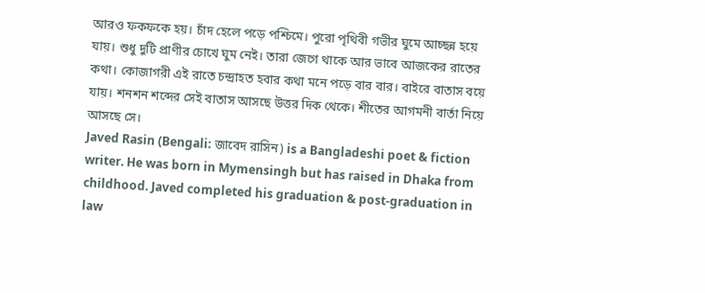আরও ফকফকে হয়। চাঁদ হেলে পড়ে পশ্চিমে। পুরো পৃথিবী গভীর ঘুমে আচ্ছন্ন হয়ে যায়। শুধু দুটি প্রাণীর চোখে ঘুম নেই। তারা জেগে থাকে আর ভাবে আজকের রাতের কথা। কোজাগরী এই রাতে চন্দ্রাহত হবার কথা মনে পড়ে বার বার। বাইরে বাতাস বয়ে যায়। শনশন শব্দের সেই বাতাস আসছে উত্তর দিক থেকে। শীতের আগমনী বার্তা নিয়ে আসছে সে।
Javed Rasin (Bengali: জাবেদ রাসিন) is a Bangladeshi poet & fiction writer. He was born in Mymensingh but has raised in Dhaka from childhood. Javed completed his graduation & post-graduation in law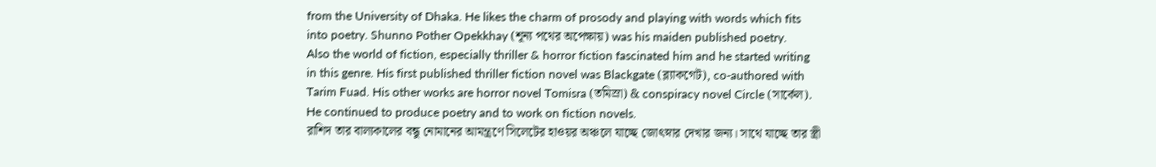from the University of Dhaka. He likes the charm of prosody and playing with words which fits into poetry. Shunno Pother Opekkhay (শূন্য পথের অপেক্ষায়) was his maiden published poetry.
Also the world of fiction, especially thriller & horror fiction fascinated him and he started writing in this genre. His first published thriller fiction novel was Blackgate (ব্ল্যাকগেট), co-authored with Tarim Fuad. His other works are horror novel Tomisra (তমিস্রা) & conspiracy novel Circle (সার্কেল). He continued to produce poetry and to work on fiction novels.
রাশিদ তার বাল্যকালের বন্ধু নোমানের আমন্ত্রণে সিলেটের হাওয়র অঞ্চলে যাচ্ছে জোৎস্নার দেখার জন্য। সাথে যাচ্ছে তার স্ত্রী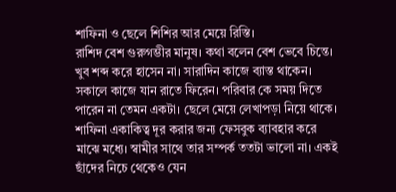শাফিনা ও ছেলে শিশির আর মেয়ে রিস্তি।
রাশিদ বেশ গুরুগম্ভীর মানুষ। কথা বলেন বেশ ভেবে চিন্তে। খুব শব্দ করে হাসেন না। সারাদিন কাজে ব্যাস্ত থাকেন। সকালে কাজে যান রাতে ফিরেন। পরিবার কে সময় দিতে পারেন না তেমন একটা। ছেলে মেয়ে লেখাপড়া নিয়ে থাকে। শাফিনা একাকিত্ব দূর করার জন্য ফেসবুক ব্যাবহার করে মাঝে মধ্যে। স্বামীর সাথে তার সম্পর্ক ততটা ভালো না। একই ছাঁদের নিচে থেকেও যেন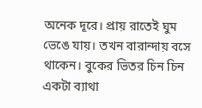অনেক দূরে। প্রায় রাতেই ঘুম ভেঙে যায়। তখন বারান্দায় বসে থাকেন। বুকের ভিতর চিন চিন একটা ব্যাথা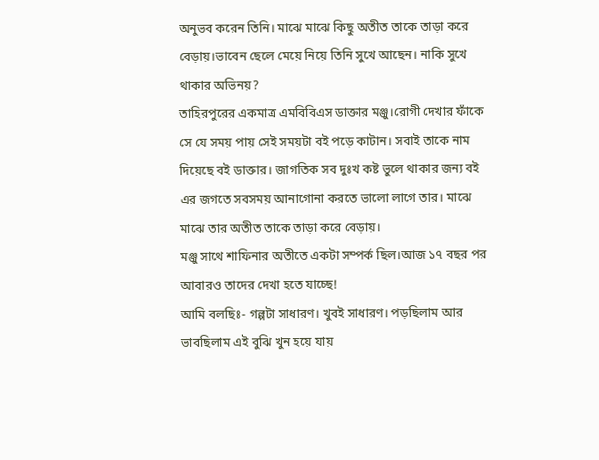অনুভব করেন তিনি। মাঝে মাঝে কিছু অতীত তাকে তাড়া করে বেড়ায়।ভাবেন ছেলে মেয়ে নিয়ে তিনি সুখে আছেন। নাকি সুখে থাকার অভিনয়?
তাহিরপুরের একমাত্র এমবিবিএস ডাক্তার মঞ্জু।রোগী দেখার ফাঁকে সে যে সময় পায় সেই সময়টা বই পড়ে কাটান। সবাই তাকে নাম দিয়েছে বই ডাক্তার। জাগতিক সব দুঃখ কষ্ট ভুলে থাকার জন্য বই এর জগতে সবসময় আনাগোনা করতে ভালো লাগে তার। মাঝে মাঝে তার অতীত তাকে তাড়া করে বেড়ায়।
মঞ্জু সাথে শাফিনার অতীতে একটা সম্পর্ক ছিল।আজ ১৭ বছর পর আবারও তাদের দেখা হতে যাচ্ছে!
আমি বলছিঃ- গল্পটা সাধারণ। খুবই সাধারণ। পড়ছিলাম আর ভাবছিলাম এই বুঝি খুন হয়ে যায়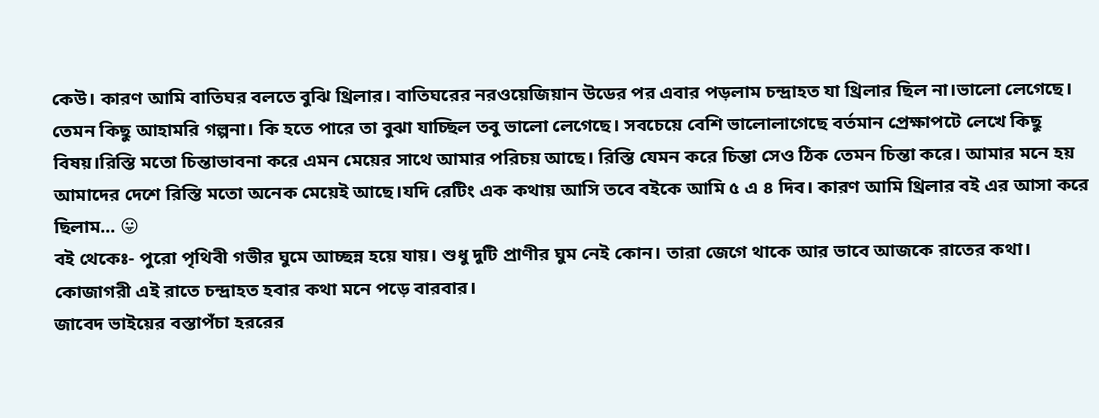কেউ। কারণ আমি বাতিঘর বলতে বুঝি থ্রিলার। বাতিঘরের নরওয়েজিয়ান উডের পর এবার পড়লাম চন্দ্রাহত যা থ্রিলার ছিল না।ভালো লেগেছে। তেমন কিছু আহামরি গল্পনা। কি হতে পারে তা বুঝা যাচ্ছিল তবু ভালো লেগেছে। সবচেয়ে বেশি ভালোলাগেছে বর্তমান প্রেক্ষাপটে লেখে কিছু বিষয়।রিস্তি মতো চিন্তাভাবনা করে এমন মেয়ের সাথে আমার পরিচয় আছে। রিস্তি যেমন করে চিন্তা সেও ঠিক তেমন চিন্তা করে। আমার মনে হয় আমাদের দেশে রিস্তি মতো অনেক মেয়েই আছে।যদি রেটিং এক কথায় আসি তবে বইকে আমি ৫ এ ৪ দিব। কারণ আমি থ্রিলার বই এর আসা করে ছিলাম... 😛
বই থেকেঃ- পুরো পৃথিবী গভীর ঘুমে আচ্ছন্ন হয়ে যায়। শুধু দুটি প্রাণীর ঘুম নেই কোন। তারা জেগে থাকে আর ভাবে আজকে রাতের কথা। কোজাগরী এই রাতে চন্দ্রাহত হবার কথা মনে পড়ে বারবার।
জাবেদ ভাইয়ের বস্তাপঁচা হররের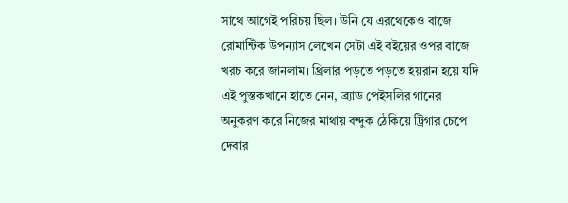সাথে আগেই পরিচয় ছিল। উনি যে এরথেকেও বাজে রোমান্টিক উপন্যাস লেখেন সেটা এই বইয়ের ওপর বাজে খরচ করে জানলাম। থ্রিলার পড়তে পড়তে হয়রান হয়ে যদি এই পুস্তকখানে হাতে নেন, ব্র্যাড পেইসলির গানের অনুকরণ করে নিজের মাথায় বন্দুক ঠেকিয়ে ট্রিগার চেপে দেবার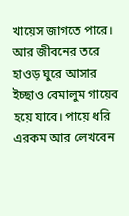খায়েস জাগতে পারে। আর জীবনের তরে হাওড় ঘুরে আসার ইচ্ছাও বেমালুম গায়েব হয়ে যাবে। পায়ে ধরি এরকম আর লেখবেন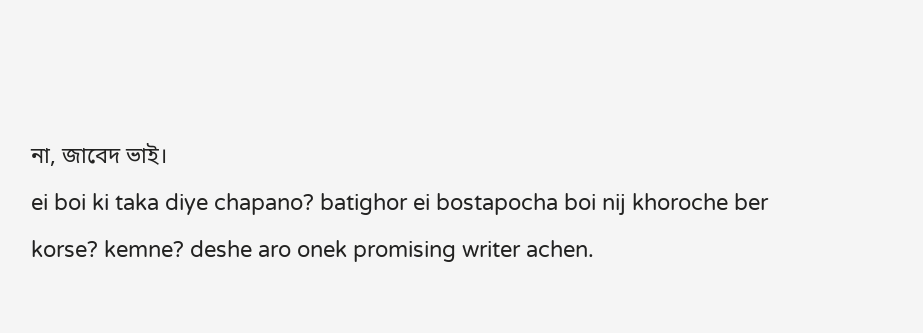না, জাবেদ ভাই।
ei boi ki taka diye chapano? batighor ei bostapocha boi nij khoroche ber korse? kemne? deshe aro onek promising writer achen.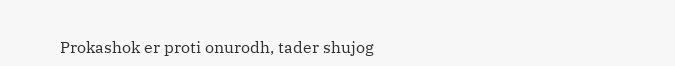Prokashok er proti onurodh, tader shujog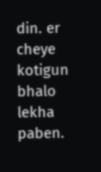din. er cheye kotigun bhalo lekha paben.